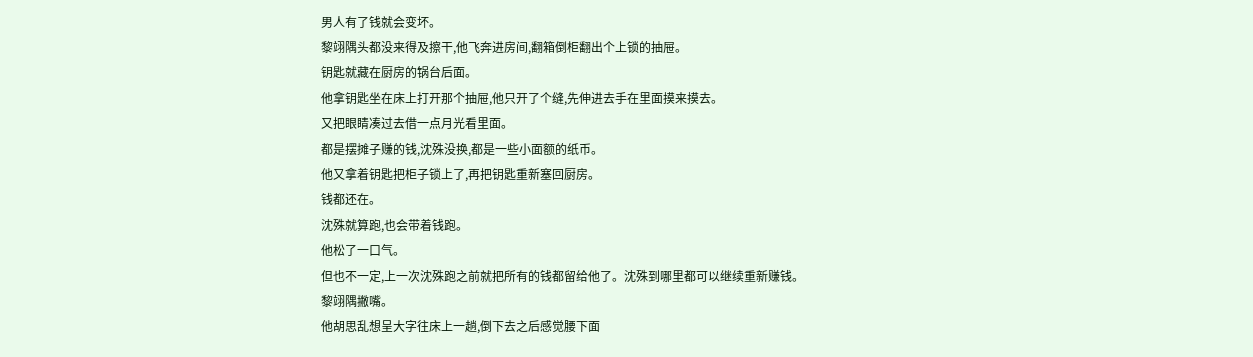男人有了钱就会变坏。
黎翊隅头都没来得及擦干,他飞奔进房间,翻箱倒柜翻出个上锁的抽屉。
钥匙就藏在厨房的锅台后面。
他拿钥匙坐在床上打开那个抽屉,他只开了个缝,先伸进去手在里面摸来摸去。
又把眼睛凑过去借一点月光看里面。
都是摆摊子赚的钱,沈殊没换,都是一些小面额的纸币。
他又拿着钥匙把柜子锁上了,再把钥匙重新塞回厨房。
钱都还在。
沈殊就算跑,也会带着钱跑。
他松了一口气。
但也不一定,上一次沈殊跑之前就把所有的钱都留给他了。沈殊到哪里都可以继续重新赚钱。
黎翊隅撇嘴。
他胡思乱想呈大字往床上一趟,倒下去之后感觉腰下面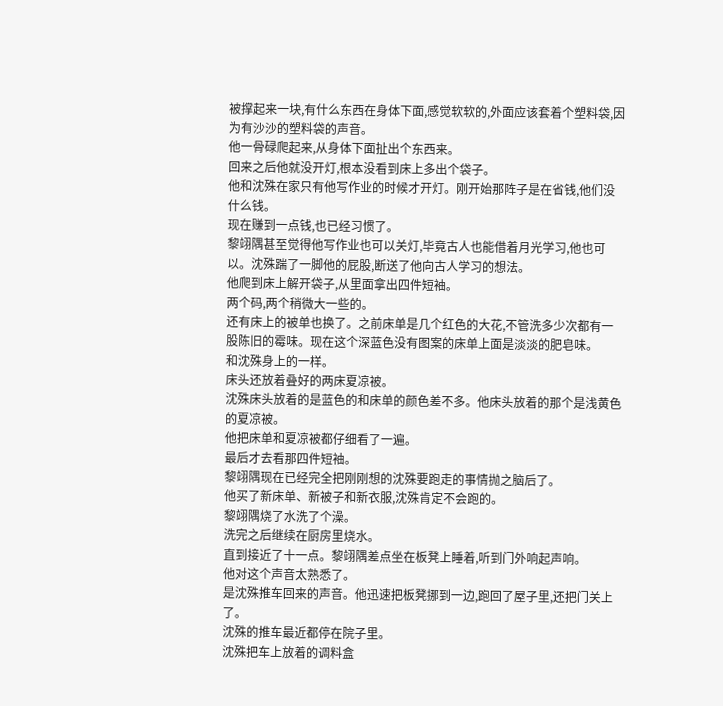被撑起来一块,有什么东西在身体下面,感觉软软的,外面应该套着个塑料袋,因为有沙沙的塑料袋的声音。
他一骨碌爬起来,从身体下面扯出个东西来。
回来之后他就没开灯,根本没看到床上多出个袋子。
他和沈殊在家只有他写作业的时候才开灯。刚开始那阵子是在省钱,他们没什么钱。
现在赚到一点钱,也已经习惯了。
黎翊隅甚至觉得他写作业也可以关灯,毕竟古人也能借着月光学习,他也可以。沈殊踹了一脚他的屁股,断送了他向古人学习的想法。
他爬到床上解开袋子,从里面拿出四件短袖。
两个码,两个稍微大一些的。
还有床上的被单也换了。之前床单是几个红色的大花,不管洗多少次都有一股陈旧的霉味。现在这个深蓝色没有图案的床单上面是淡淡的肥皂味。
和沈殊身上的一样。
床头还放着叠好的两床夏凉被。
沈殊床头放着的是蓝色的和床单的颜色差不多。他床头放着的那个是浅黄色的夏凉被。
他把床单和夏凉被都仔细看了一遍。
最后才去看那四件短袖。
黎翊隅现在已经完全把刚刚想的沈殊要跑走的事情抛之脑后了。
他买了新床单、新被子和新衣服,沈殊肯定不会跑的。
黎翊隅烧了水洗了个澡。
洗完之后继续在厨房里烧水。
直到接近了十一点。黎翊隅差点坐在板凳上睡着,听到门外响起声响。
他对这个声音太熟悉了。
是沈殊推车回来的声音。他迅速把板凳挪到一边,跑回了屋子里,还把门关上了。
沈殊的推车最近都停在院子里。
沈殊把车上放着的调料盒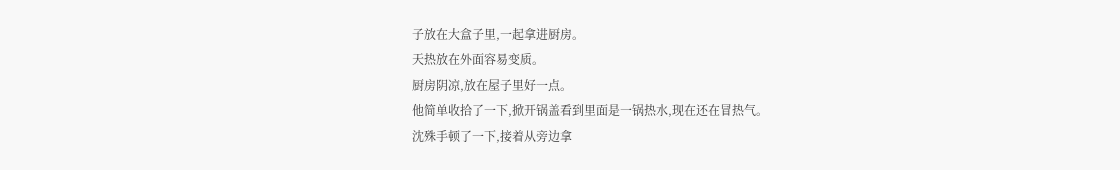子放在大盒子里,一起拿进厨房。
天热放在外面容易变质。
厨房阴凉,放在屋子里好一点。
他简单收拾了一下,掀开锅盖看到里面是一锅热水,现在还在冒热气。
沈殊手顿了一下,接着从旁边拿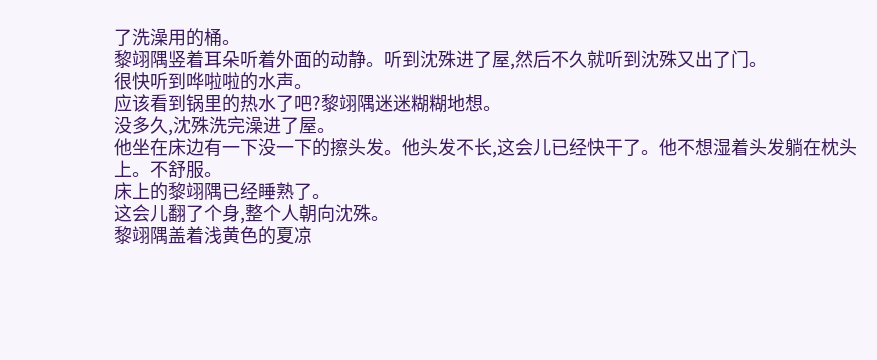了洗澡用的桶。
黎翊隅竖着耳朵听着外面的动静。听到沈殊进了屋,然后不久就听到沈殊又出了门。
很快听到哗啦啦的水声。
应该看到锅里的热水了吧?黎翊隅迷迷糊糊地想。
没多久,沈殊洗完澡进了屋。
他坐在床边有一下没一下的擦头发。他头发不长,这会儿已经快干了。他不想湿着头发躺在枕头上。不舒服。
床上的黎翊隅已经睡熟了。
这会儿翻了个身,整个人朝向沈殊。
黎翊隅盖着浅黄色的夏凉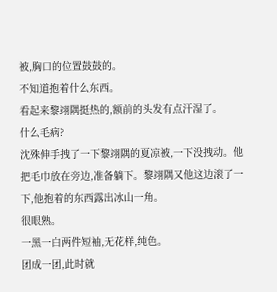被,胸口的位置鼓鼓的。
不知道抱着什么东西。
看起来黎翊隅挺热的,额前的头发有点汗湿了。
什么毛病?
沈殊伸手拽了一下黎翊隅的夏凉被,一下没拽动。他把毛巾放在旁边,准备躺下。黎翊隅又他这边滚了一下,他抱着的东西露出冰山一角。
很眼熟。
一黑一白两件短袖,无花样,纯色。
团成一团,此时就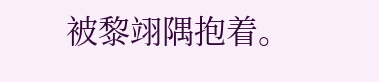被黎翊隅抱着。